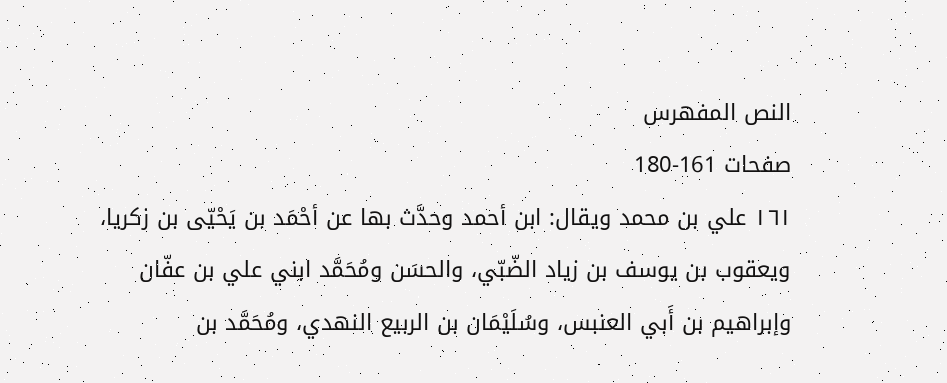النص المفهرس
صفحات 161-180
١٦١ علي بن محمد ويقال: ابن أحمد وحدَّث بها عن أحْمَد بن يَحْيّى بن زكريا، ويعقوب بن يوسف بن زياد الضّبّي، والحسَن ومُحَمَّد ابني علي بن عفّان وإبراهيم بن أَبي العنبس، وسُلَيْمَان بن الربيع النهدي، ومُحَمَّد بن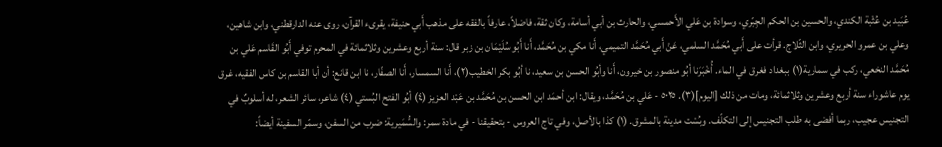عُبَيد بن عُثْبة الكندي، والحسين بن الحكم الجِبّري، وسوادة بن عَلي الأَحمسي، والحارث بن أبي أسامة، وكان ثقة، فاضلاً، عارفاً بالفقه على مذهب أَبي حنيفة، يقرىء القرآن، روى عنه الدارقطني، وابن شاهين، وعلي بن عمرو الحريري، وابن الثّلاج. قرأت على أَبي مُحَمَّد السلمي، عَنْ أَبي مُحَمَّد التميمي، أَنا مكي بن مُحَمَّد، أَنا أَبُو سُلَیْمَان بن زبر قال: سنة أربع وعشرين وثلاثمائة في المحرم توفي أَبُو القَاسم عَلي بن مُحَمَّد النخعي، ركب في سمارية(١) ببغداد فغرق في الماء. أُخْبَرَنا أبُو منصور بن خيرون، أَنا وأبُو الحسن بن سعيد، نا أبُو بكر الخطيب(٢)، أَنا السمسار، أَنا الصفّار، نا ابن قانع: أن أبا القاسم بن كاس الفقيه، غرق يوم عاشوراء سنة أربع وعشرين وثلاثمائة، ومات من ذلك [اليوم](٣). ٥٠٢٥ - عَلي بن مُحَمَّد، ويقال: ابن أحمَد ابن الحسن بن مُحَمَّد بن عَبْد العزيز (٤) أبُو الفتح البُستي (٤) شاعر، سائر الشعر، له أسلوبٌ في التجنيس عجيب، ربما أفضى به طلب التجنیس إلی التکلّف. وبُسْت مدینة بالمشرق. (١) كذا بالأصل، وفي تاج العروس - بتحقيقنا - في مادة سمر: والسُّمَيرية: ضرب من السفن، وسمّر السفينة أيضاً: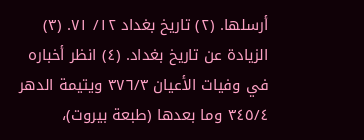أرسلها. (٢) تاريخ بغداد ١٢/ ٧١. (٣) الزيادة عن تاريخ بغداد. (٤) انظر أخباره في وفيات الأعيان ٣٧٦/٣ ويتيمة الدهر ٣٤٥/٤ وما بعدها (طبعة بيروت)،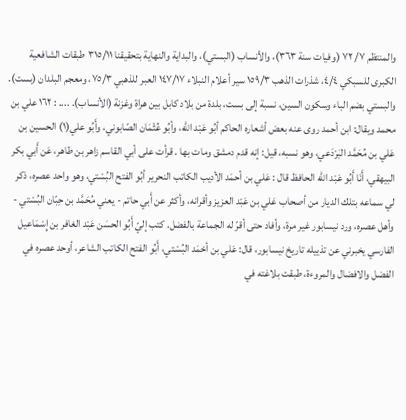والمنتظم ٧/ ٧٢ (وفيات سنة ٣٦٣)، والأنساب (البستي)، والبداية والنهاية بتحقيقنا ٣١٥/١١ طبقات الشافعية الكبرى للسبكي ٤/٤، شذرات الذهب ١٥٩/٣ سير أعلام النبلاء ١٤٧/١٧ العبر للذهبي ٧٥/٣، ومعجم البلدان (بست). والبستي بضم الباء وسكون السين، نسبة إلى بست، بلدة من بلاد كابل بين هراة وغزنة (الأنساب). .... : ١٦٢ علي بن محمد ويقال: ابن أحمد روى عنه بعض أشعاره الحاكم أبُو عَبْد اللّه، وأبُو عُثْمَان الصّابوني، وأَبُو علي(١) الحسين بن عَلي بن مُحَمَّد البَرْدَعي، وهو نسبه، قيل: إنه قدم دمشق ومات بها . قرأت على أبي القاسم زاهر بن طاهر، عَن أَبي بكر البيهقي، أَنَا أَبُو عَبْد اللّه الحافظ قال : عَلي بن أحمَد الأديب الكاتب النحرير أبُو الفتح البُسْتي، وهو واحد عصره، ذكر لي سماعه بتلك الديار من أصحاب عَلي بن عَبْد العزيز وأقرانه، وأكثر عن أَبي حاتم - يعني مُحَمَّد بن حِبّان البُسْتي - وأهل عصره، ورد نيسابور غير مرة، وأفاد حتى أقرّ له الجماعة بالفضل. كتب إليّ أَبُو الحسَن عَبْد الغافر بن إِسْمَاعيل الفارسي يخبرني عن تذييله تاريخ نيسابور، قال: عَلي بن أحْمَد البُسْتي، أَبُو الفتح الكاتب الشاعر، أوحد عصره في الفضل والافضال والمروءة، طبقت بلاغته في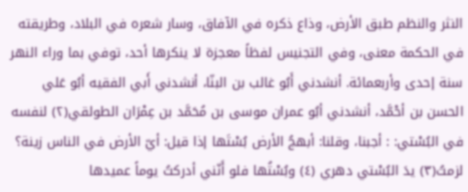النثر والنظم طبق الأرض، وذاع ذكره في الآفاق، وسار شعره في البلاد، وطريقته في الحكمة معنى، وفي التجنيس لفظاً معجزة لا ينكرها أحد، توفي بما وراء النهر سنة إحدى وأربعمائة. أنشدني أَبُو غالب بن البنّا، أنشدني أَبي الفقيه أبُو عَلي الحسن بن أحْمَّد، أنشدني أبُو عمران موسى بن مُحَمَّد بن عِمْرَان الطولقي(٢) لنفسه في البُسْتي: : أجبنا، وقلنا: أبهجُ الأرض بُسْتَها إذا قيل: أيّ الأرض في الناس زينة؟ لزمتُ(٣) يدَ البُسْتي دهري (٤) وبُسْتُها فلو أَنّني أدركتُ يوماً عميدها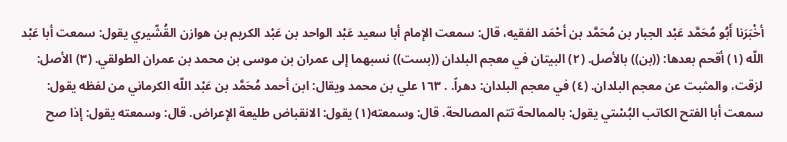أخْبَرَنا أَبُو مُحَمَّد عَبْد الجبار بن مُحَمَّد بن أحْمَد الفقيه، قال: سمعت الإمام أبا سعيد عَبْد الواحد بن عَبْد الكريم بن هوازن القُشّيري يقول: سمعت أبا عَبْد اللّه (١) أقحم بعدها: ((بن)) بالأصل. (٢) البيتان في معجم البلدان ((بست)) نسبهما إلى عمران بن موسى بن محمد بن عمران الطولقي. (٣) الأصل: لزقت، والمثبت عن معجم البلدان. (٤) في معجم البلدان: دهراً. . ١٦٣ علي بن محمد ويقال: ابن أحمد مُحَمَّد بن عَبْد اللّه الكرماني من لفظه يقول: سمعت أبا الفتح الكاتب البُسْتي يقول: بالممالحة تتم المصالحة. قال: وسمعته(١) يقول: الانقباض طليعة الإعراض. قال: وسمعته يقول: إذا صح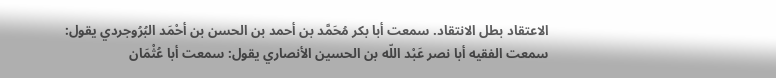الاعتقاد بطل الانتقاد. سمعت أبا بكر مُحَمَّد بن أحمد بن الحسن بن أحْمَد البُرُوجردي يقول: سمعت الفقيه أبا نصر عَبْد اللّه بن الحسين الأنصاري يقول: سمعت أبا عُثْمَان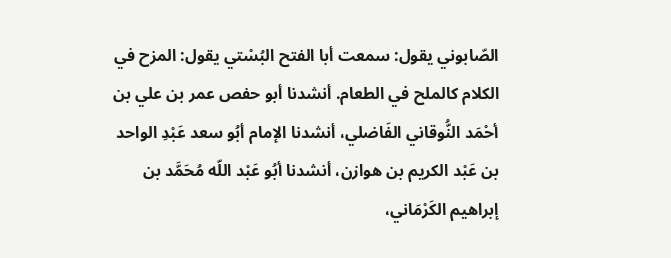الصّابوني يقول: سمعت أبا الفتح البُسْتي يقول: المزح في الكلام كالملح في الطعام. أنشدنا أبو حفص عمر بن علي بن أحْمَد النُّوقاني الفَاضلي، أنشدنا الإمام أبُو سعد عَبْدِ الواحد بن عَبْد الكريم بن هوازن، أنشدنا أبُو عَبْد اللّه مُحَمَّد بن إبراهيم الكَرْمَاني،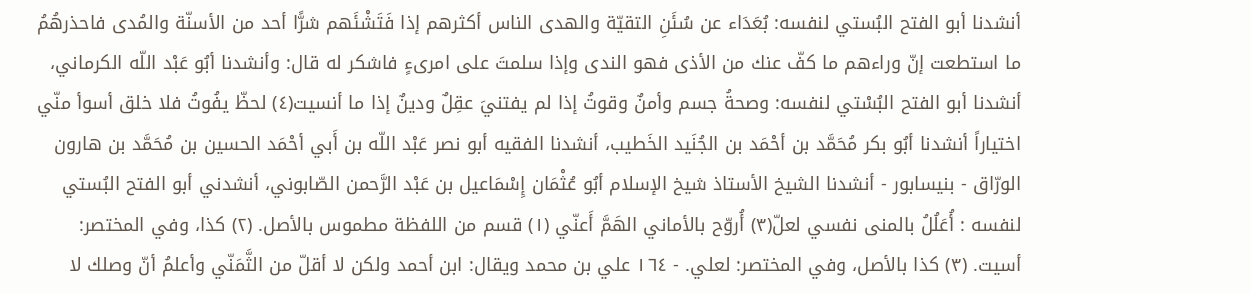أنشدنا أبو الفتح البُستي لنفسه: بُعَدَاء عن سُئَنِ التقيّة والهدى الناس أكثرهم إذا فَتَشْئَهم شرًّا أحد من الأسنّة والمُدى فاحذرهُمُ ما استطعت إنّ وراءهم ما كفّ عنك من الأذى فهو الندى وإذا سلمتَ على امرىءٍ فاشكر له قال: وأنشدنا أبُو عَبْد اللّه الكرماني، أنشدنا أبو الفتح البُسْتي لنفسه: وصحةُ جسم وأمنٌ وقوتُ إذا لم يفتنيَ عقِلٌ ودينٌ إذا ما أنسيت(٤) لحظّ يفُوتُ فلا خلق أسوأ منّي اختياراً أنشدنا أبُو بكر مُحَمَّد بن أحْمَد بن الجُنَيد الخَطيب، أنشدنا الفقيه أبو نصر عَبْد اللّه بن أَبي أحْمَد الحسين بن مُحَمَّد بن هارون الورّاق - بنيسابور - أنشدنا الشيخ الأستاذ شيخ الإسلام أبُو عُثْمَان إِسْمَاعيل بن عَبْد الرَّحمن الصّابوني، أنشدني أبو الفتح البُستي لنفسه : أُعَلُلُ بالمنى نفسي لعلّ(٣) أُروّح بالأماني الهَمَّ أَعنّي (١) قسم من اللفظة مطموس بالأصل. (٢) كذا، وفي المختصر: أسيت. (٣) كذا بالأصل، وفي المختصر: لعلي. - ١٦٤ علي بن محمد ويقال: ابن أحمد ولكن لا أقلّ من الثَّمَنّي وأعلمُ أنّ وصلك لا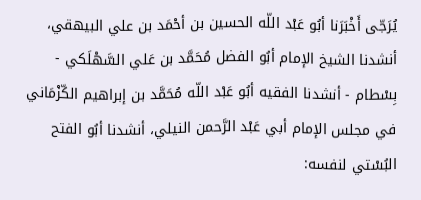يُرَجّى أَخْبَرَنا أبُو عَبْد اللّه الحسين بن أحْمَد بن علي البيهقي، أنشدنا الشيخ الإمام أبُو الفضل مُحَمَّد بن عَلي السَّهْلَكي - بِسْطام - أنشدنا الفقيه أبُو عَبْد اللّه مُحَمَّد بن إبراهيم الكّزْمَاني في مجلس الإمام أبي عَبْد الرَّحمن النيلي، أنشدنا أبُو الفتح البُسْتي لنفسه: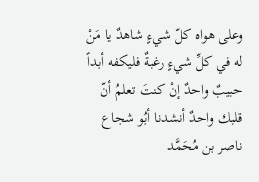وعلى هواه كلّ شيءٍ شاهدٌ يا مَنْ له في كلِّ شيءٍ رغبةٌ فليكفه أبداً حبيبٌ واحدٌ إنْ كنتَ تعلمُ أنّ قلبك واحدٌ أنشدنا أبُو شجاع ناصر بن مُحَمَّد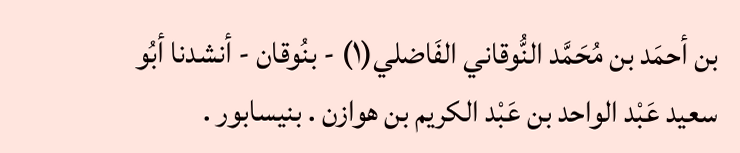بن أحمَد بن مُحَمَّد النُّوقاني الفَاضلي(١) - بنُوقان - أنشدنا أبُو سعيد عَبْد الواحد بن عَبْد الكريم بن هوازن . بنيسابور .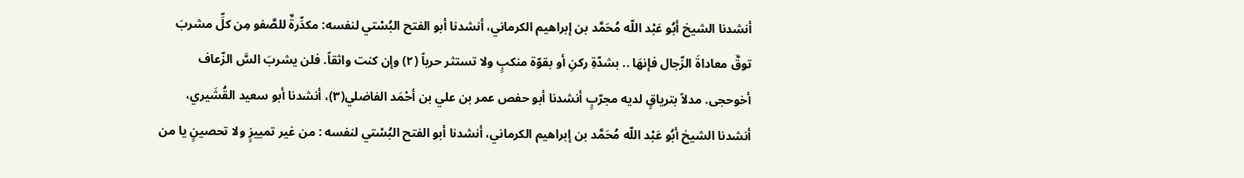أنشدنا الشيخ أبُو عَبْد اللّه مُحَمَّد بن إبراهيم الكرماني، أنشدنا أبو الفتح البُسْتي لنفسه: مكدِّرةٌ للصَّفو مِن كلِّ مشربَ توقَّ معاداةَ الرِّجال فإنهَا .. بشدّةِ ركنِ أو بقوّة منكبٍ ولا تستثر حرباً (٢) وإن كنت واثقاً. فلن يشربَ السَّ الزّعاف أخوحجى. مدلاً بترياقٍ لديه مجرّبٍ أنشدنا أبو حفص عمر بن علي بن أحْمَد الفاضلي(٣)، أنشدنا أبو سعيد القُشَيري، أنشدنا الشيخ أبُو عَبْد اللّه مُحَمَّد بن إبراهيم الكرماني، أنشدنا أبو الفتح البُسْتي لنفسه : من غير تمييزٍ ولا تحصينٍ يا من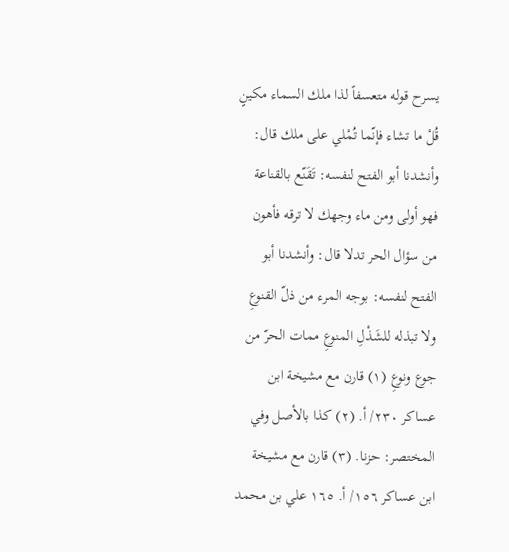يسرح قوله متعسفاً لذا ملك السماء مكينٍ قُلْ ما تشاء فإنّما تُمْلي على ملك قال: وأنشدنا أبو الفتح لنفسه: تَقَنّع بالقناعة فهو أولى ومن ماء وجهك لا ترقه فأهون من سؤال الحر تدلا قال: وأنشدنا أبو الفتح لنفسه: بوجه المرء من ذلّ القنوعِ ولا تبذله للشَذْلِ المنوعِ ممات الحرّ من جوع ونوعِ (١) قارن مع مشيخة ابن عساكر ٢٣٠/ أ. (٢) كذا بالأصل وفي المختصر: حزنا. (٣) قارن مع مشيخة ابن عساكر ١٥٦/ أ. ١٦٥ علي بن محمد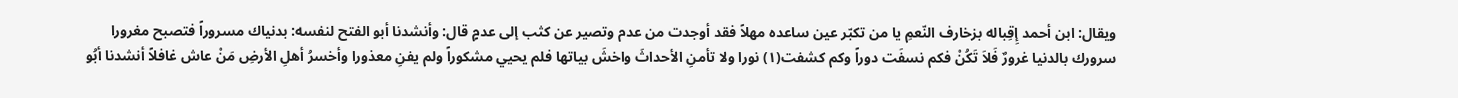ويقال: ابن أحمد إِقِباله بزخارف النّعمِ يا من تكبّر عين ساعده مهلاً فقد أوجدت من عدم وتصير عن كثب إلى عدمٍ قال: وأنشدنا أبو الفتح لنفسه: بدنياك مسروراً فتصبح مغرورا سرورك بالدنيا غرورٌ فَلاَ تَكُنْ فكم نسفَت دوراً وكم كشفت(١) نورا ولا تأمنِ الأحداثَ واخشَ بياتها فلم يحيي مشكوراً ولم يفنِ معذورا وأخسرُ أهلِ الأرضِ مَنْ عاش غافلاً أنشدنا أبُو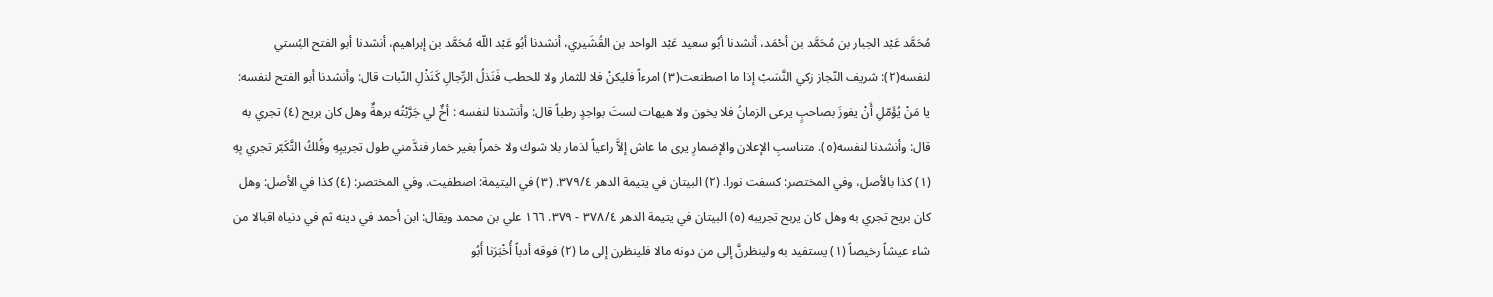مُحَمَّد عَبْد الجبار بن مُحَمَّد بن أحْمَد، أنشدنا أبُو سعيد عَبْد الواحد بن القُشَيري، أنشدنا أبُو عَبْد اللّه مُحَمَّد بن إبراهيم، أنشدنا أبو الفتح البُستي لنفسه(٢): شريف النّجاز زكي النَّسَبْ إذا ما اصطنعت(٣) امرءاً فليكنْ فلا للثمار ولا للحطب فَنَذلُ الرِّجالِ كَنَذْلِ النّبات قال: وأنشدنا أبو الفتح لنفسه: يا مَنْ يُؤَمّلِ أَنْ يفوزَ بصاحبٍ يرعى الزمانُ فلا يخون ولا هيهات لستَ بواجدٍ رطباً قال: وأنشدنا لنفسه : أخٌ لي جَرَّبْتُه برهةٌ وهل كان بريح (٤) تجري به قال: وأنشدنا لنفسه(٥). متناسبِ الإعلان والإضمارِ يرى ما عاش إلاَّ راعياً لذمار بلا شوك ولا خمراً بغير خمار فندَّمني طول تجريبِهِ وفُلكُ التَّكَبّر تجري بِهِ (١) كذا بالأصل، وفي المختصر: كسفت نورا. (٢) البيتان في يتيمة الدهر ٣٧٩/٤. (٣) في اليتيمة: اصطفيت. وفي المختصر: (٤) كذا في الأصل: وهل كان بريح تجري به وهل كان يربح تجريبه (٥) البيتان في يتيمة الدهر ٣٧٨/٤ - ٣٧٩. ١٦٦ علي بن محمد ويقال: ابن أحمد في دينه ثم في دنياه اقبالا من شاء عيشاً رخيصاً (١) يستفيد به ولينظرنَّ إلى من دونه مالا فلينظرن إلى ما (٢) فوقه أدباً أُخْبَرَنا أَبُو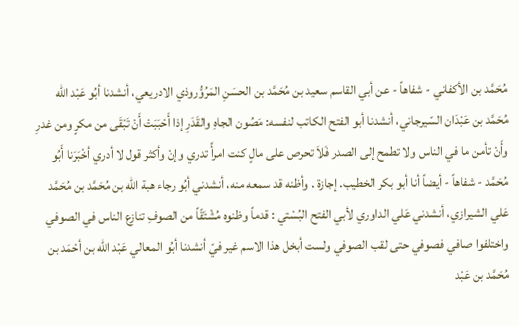مُحَمَّد بن الأكفاني - شفاهاً - عن أبي القاسم سعيد بن مُحَمَّد بن الحسَنِ المَرُوُّروذي الادريعي، أنشدنا أبُو عَبْد اللّه مُحَمَّد بن عَبْدَان السّيرجاني، أنشدنا أبو الفتح الكاتب لنفسه: مَصُون الجاهِ والقَدَرِ إذا أَحْبَبَتْ أَنْ تَبْقَى من مكرٍ ومن غدرِ وأَنْ تأمن ما في الناس ولا تطمح إلى الصدر فَلاَ تحرص على مالٍ كنت امرأً تدري وإنْ وأكثر قول لا أدري أخْبَرَنا أَبُو مُحَمَّد - شفاهاً - أيضاً أنا أبو بكر الخطيب. إجازة . وأظنه قد سمعه منه، أنشدني أبُو رجاء هبة الله بن مُحَمَّد بن مُحَمَّد عَلي الشيرازي، أنشدني عَلي الداوري لأبي الفتح البُسْتي : قدماً وظنوه مُشْتَقّاً من الصوفِ تنازع الناس في الصوفي واختلفوا صافي فصوفي حتى لقب الصوفي ولست أبخل هذا الاسم غير فيّ أنشدنا أبُو المعالي عَبْد اللّه بن أحْمَد بن مُحَمَّد بن عَبْد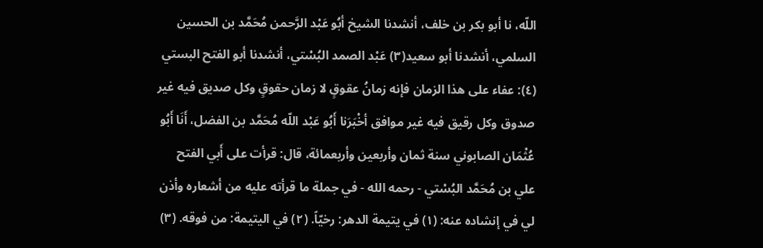اللّه، نا أبو بكر بن خلف، أنشدنا الشيخ أبُو عَبْد الرَّحمن مُحَمَّد بن الحسين السلمي، أنشدنا أبو سعيد(٣) عَبْد الصمد البُسْتي، أنشدنا أبو الفتح البستي (٤): عفاء على هذا الزمان فإنه زمانُ عقوقٍ لا زمان حقوقٍ وكل صديق فيه غير صدوق وكل رقيق فيه غير موافق أخْبَرَنا أَبُو عَبْد اللّه مُحَمَّد بن الفضل، أَنَا أَبُو عُثْمَان الصابوني سنة ثمان وأربعين وأربعمائة، قال: قرأت على أَبي الفتح علي بن مُحَمَّد البُسْتي - رحمه الله - في جملة ما قرأته عليه من أشعاره وأذن لي في إنشاده عنه: (١) في يتيمة الدهر: رخيّاً. (٢) في اليتيمة: من فوقه. (٣)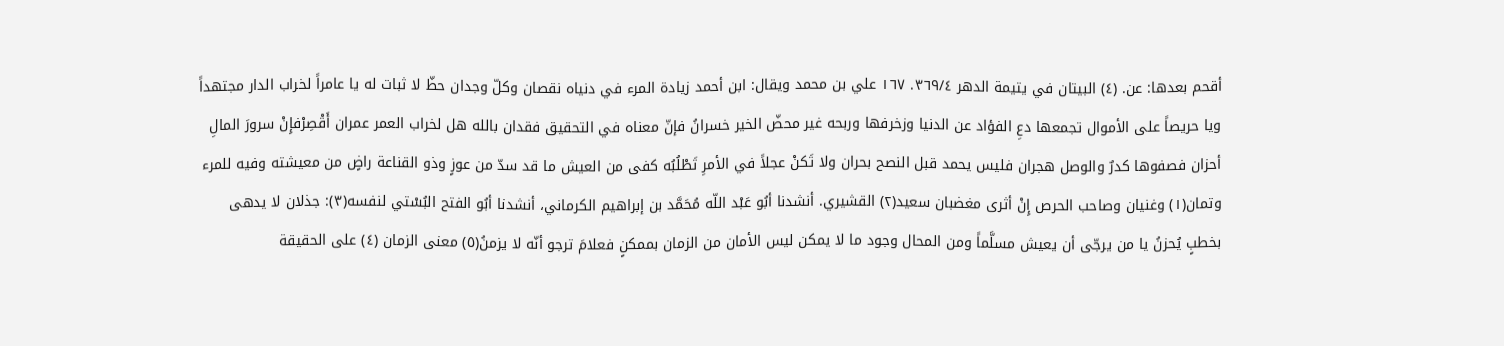أقحم بعدها: عن. (٤) البيتان في يتيمة الدهر ٣٦٩/٤. ١٦٧ علي بن محمد ويقال: ابن أحمد زيادة المرء في دنياه نقصان وكلّ وجدان حظّ لا ثبات له يا عامراً لخراب الدار مجتهداً ويا حريصاً على الأموال تجمعها دعِ الفؤاد عن الدنيا وزخرفها وربحه غير محضّ الخير خسرانُ فإنّ معناه في التحقيق فقدان بالله هل لخراب العمر عمران أَقْصِرْفإِنْ سرورَ المالِ أحزان فصفوها كدرٌ والوصل هجران فليس يحمد قبل النصح بحران ولا تَكنْ عجلاً في الأمرِ تَطْلُبُه كفى من العيش ما قد سدّ من عوزٍ وذو القناعة راضٍ من معيشته وفيه للمرء وتمان(١) وغنيان وصاحب الحرص إِنْ أثرى مغضبان سعيد(٢) القشيري. أنشدنا أبُو عَبْد اللّه مُحَمَّد بن إبراهيم الكرماني، أنشدنا أبُو الفتح البُسْتي لنفسه(٣): جذلان لا يدهى بخطبٍ يُحزنُ يا من يرجّى أن يعيش مسلَّماً ومن المحال وجود ما لا يمكن ليس الأمان من الزمان بممكنٍ فعلامَ ترجو أنّه لا يزمنُ(٥) معنى الزمان (٤) على الحقيقة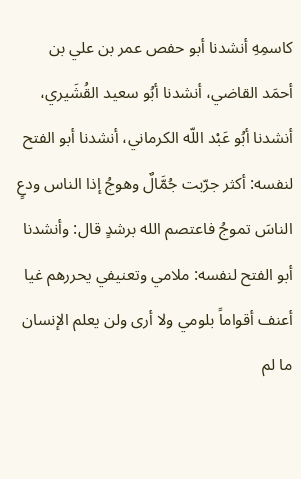كاسمِهِ أنشدنا أبو حفص عمر بن علي بن أحمَد القاضي، أنشدنا أبُو سعيد القُشَيري، أنشدنا أبُو عَبْد اللّه الكرماني، أنشدنا أبو الفتح لنفسه: أكثر جرّبت جُمَّالٌ وهوجُ إذا الناس ودعٍ الناسَ تموجُ فاعتصم الله برشدٍ قال: وأنشدنا أبو الفتح لنفسه: ملامي وتعنيفي يحررهم غيا أعنف أقواماً بلومي ولا أرى ولن يعلم الإنسان ما لم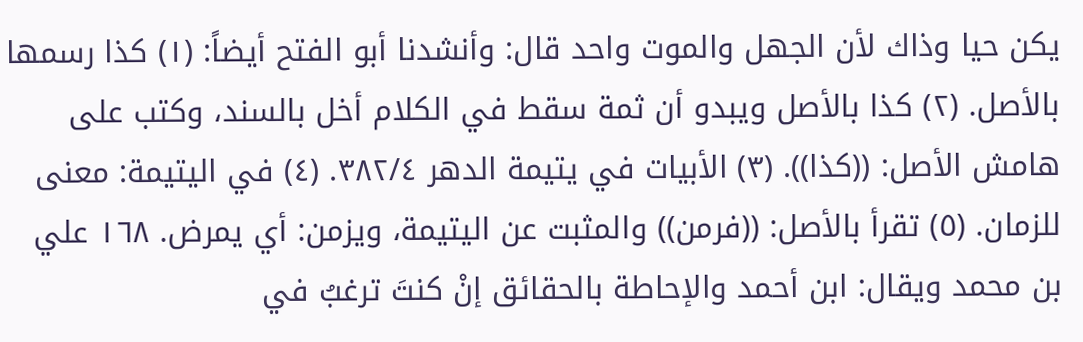يكن حيا وذاك لأن الجهل والموت واحد قال: وأنشدنا أبو الفتح أيضاً: (١) كذا رسمها بالأصل. (٢) كذا بالأصل ويبدو أن ثمة سقط في الكلام أخل بالسند، وكتب على هامش الأصل: ((كذا)). (٣) الأبيات في يتيمة الدهر ٣٨٢/٤. (٤) في اليتيمة: معنى للزمان. (٥) تقرأ بالأصل: ((فرمن)) والمثبت عن اليتيمة، ويزمن: أي يمرض. ١٦٨ علي بن محمد ويقال: ابن أحمد والإحاطة بالحقائق إنْ كنتَ ترغبُ في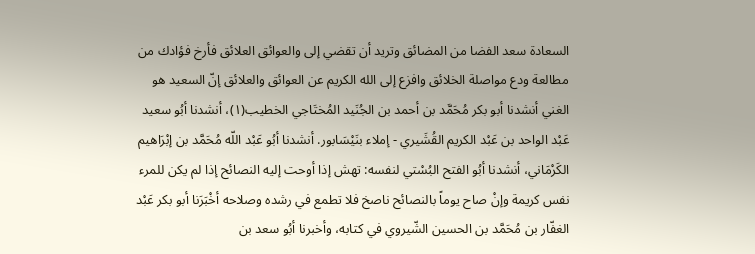السعادة سعد الفضا من المضائق وتريد أن تقضي إلى والعوائق العلائق فأرخ فؤادك من مطالعة ودع مواصلة الخلائق وافزع إلى الله الكريم عن العوائق والعلائق إنّ السعيد هو الغني أنشدنا أبو بكر مُحَمَّد بن أحمد بن الجُنَيد المُختَاجي الخطيب(١)، أنشدنا أبُو سعيد عَبْد الواحد بن عَبْد الكريم القُشَيري - إملاء بنَيْسَابور. أنشدنا أبُو عَبْد اللّه مُحَمَّد بن إبْرَاهيم الكَرْمَاني، أنشدنا أبُو الفتح البُسْتي لنفسه: تهش إذا أوحت إليه النصائح إذا لم يكن للمرء نفس كريمة وإنْ صاح يوماً بالنصائح ناصخ فلا تطمع في رشده وصلاحه أخْبَرَنا أبو بكر عَبْد الغفّار بن مُحَمَّد بن الحسين الشّيروي في كتابه، وأخبرنا أبُو سعد بن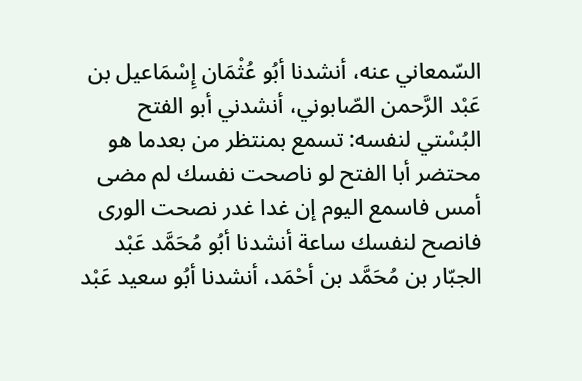السّمعاني عنه، أنشدنا أبُو عُثْمَان إِسْمَاعيل بن عَبْد الرَّحمن الصّابوني، أنشدني أبو الفتح البُسْتي لنفسه: تسمع بمنتظر من بعدما هو محتضر أبا الفتح لو ناصحت نفسك لم مضی أمس فاسمع اليوم إن غدا غدر نصحت الورى فانصح لنفسك ساعة أنشدنا أبُو مُحَمَّد عَبْد الجبّار بن مُحَمَّد بن أحْمَد، أنشدنا أبُو سعيد عَبْد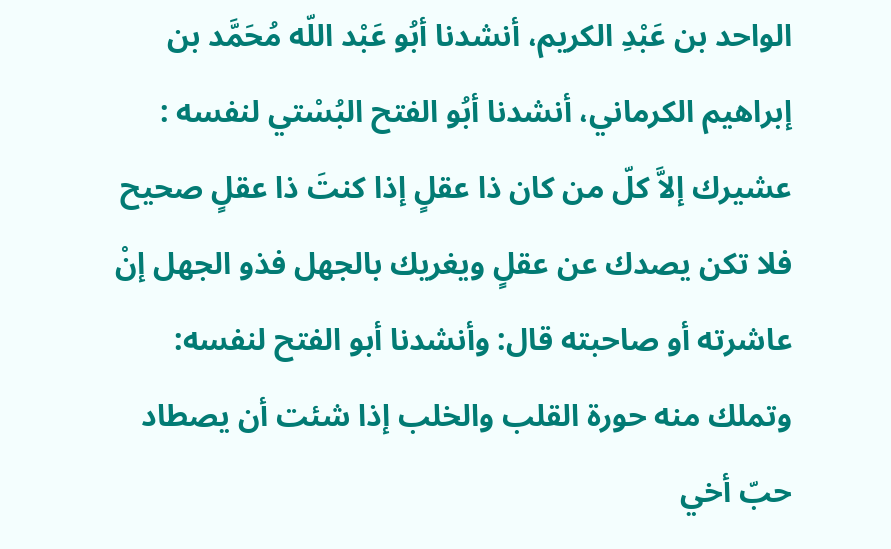الواحد بن عَبْدِ الكريم، أنشدنا أبُو عَبْد اللّه مُحَمَّد بن إبراهيم الكرماني، أنشدنا أبُو الفتح البُسْتي لنفسه : عشيرك إلاَّ كلّ من كان ذا عقلٍ إذا كنتَ ذا عقلٍ صحيح فلا تكن يصدك عن عقلٍ ويغريك بالجهل فذو الجهل إنْ عاشرته أو صاحبته قال: وأنشدنا أبو الفتح لنفسه: وتملك منه حورة القلب والخلب إذا شئت أن يصطاد حبّ أخي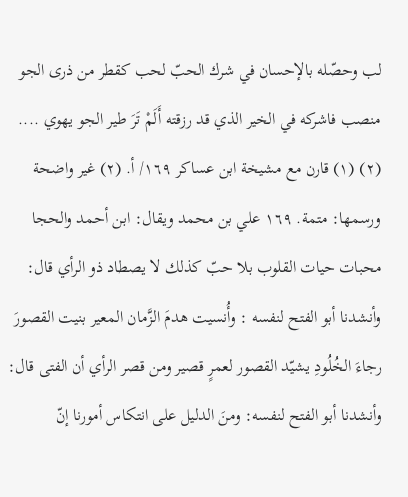لب وحصّله بالإحسان في شرك الحبّ لحب كقطر من ذرى الجو منصب فاشركه في الخير الذي قد رزقته أَلَمْ تَرَ طير الجو يهوي .... (٢) (١) قارن مع مشيخة ابن عساكر ١٦٩/ أ. (٢) غير واضحة ورسمها: متمة. ١٦٩ علي بن محمد ويقال: ابن أحمد والحجا محبات حيات القلوب بلا حبّ كذلك لا يصطاد ذو الرأي قال: وأنشدنا أبو الفتح لنفسه : وأُنسيت هدمَ الزَّمان المعير بنيت القصورَ رجاءَ الخُلُودِ يشيّد القصور لعمرٍ قصير ومن قصر الرأي أن الفتى قال: وأنشدنا أبو الفتح لنفسه: ومنَ الدليل على انتكاس أمورنا إنّ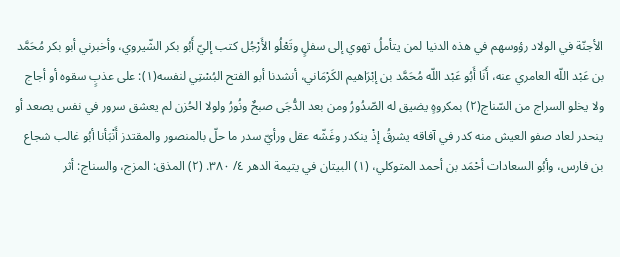الأجنّة في الولاد رؤوسهم في هذه الدنيا لمن يتأملُ تهوي إلى سفلٍ وتَعْلُو الأَرْجُل كتب إليّ أَبُو بكر الشّيروي، وأخبرني أبو بكر مُحَمَّد بن عَبْد اللّه العامري عنه، أَنَا أَبُو عَبْد اللّه مُحَمَّد بن إبْرَاهيم الكَرْمَاني، أنشدنا أبو الفتح البُسْتِي لنفسه(١): على عذبٍ سقوه أو أجاج ولا يخلو السراج من السّناج(٢) بمكروهٍ يضيق له الصّدُورُ ومن بعد الدُّجَى صبحٌ ونُورُ ولولا الحُزن لم يعشق سرور في نفس يصعد أو ينحدر لعاد صفو العيش منه كدر في آفاقه يشرقُ إذْ ينكدر وغَشّه عقل ورأيّ سدر ما حلّ بالمنصور والمقتدز أَنْبَأنا أبُو غالب شجاع بن فارس، وأبُو السعادات أحْمَد بن أحمد المتوكلي، (١) البيتان في يتيمة الدهر ٤/ ٣٨٠. (٢) المذق: المزج، والسناج: أثر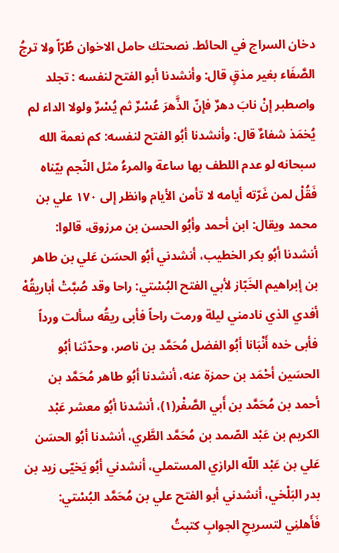دخان السراج في الحائط. نصحتك حامل الاخوان طُرّاً ولا ترجُ الصَّفَاء بغير مذقٍ قال: وأنشدنا أبو الفتح لنفسه : تجلد واصطبر إنْ نابَ دهرٌ فإنّ الذَّهرَ عُسْرٌ ثم يُسْرٌ ولولا الداء لم يُخمَذ شفاءٌ قال: وأنشدنا أبُو الفتح لنفسه: كم نعمة الله سبحانه لو عدم اللطف بها ساعة والمرءُ مثل النّجم بيّناه فَقُلْ لمن غَرّته أيامه لا تأمن الأيام وانظر إلى ١٧٠ علي بن محمد ويقال: ابن أحمد وأبُو الحسن بن مرزوق، قالوا: أنشدنا أبُو بكر الخطيب، أنشدني أبُو الحسَن عَلي بن طاهر بن إبراهيم الخَبّاز لأبي الفتح البُسْتي: راحا وقد صُبَّتْ أباريقُهْ أفدي الذي نادمني ليلة ورمت راحاً فأبى ريقُه سألت ورداً فأبى خده أَنْبَانا أبُو الفضل مُحَمَّد بن ناصر، وحدّثنا أبُو الحسَين أحْمَد بن حمزة عنه، أنشدنا أبُو طاهر مُحَمَّد بن أحمد بن مُحَمَّد بن أَبي الصَّفْر(١)، أنشدنا أبُو معشر عَبْد الكريم بن عَبْد الصّمد بن مُحَمَّد الطَّري، أنشدنا أبُو الحسَن عَلي بن عَبْد اللّه الرازي المستملي، أنشدني أبُو يَخيّى زيد بن بدر البَلْخي، أنشدني أبو الفتح علي بن مُحَمَّد البُسْتي: فَأَهلنِي لتسريحِ الجوابِ كتبتُ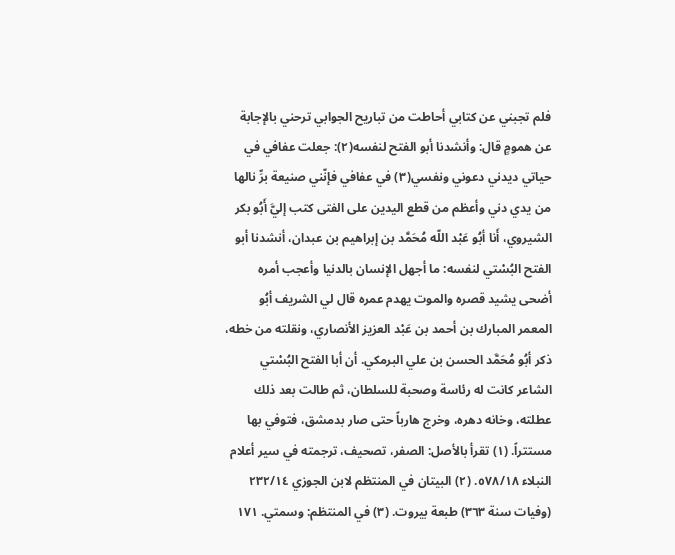فلم تجبني عن كتابي أحاطت من تباريح الجوابي ترحني بالإجابة عن همومٍ قال: وأنشدنا أبو الفتح لنفسه(٢): جعلت عفافي في حياتي ديدني دعوني ونفسي(٣) في عفافي فإنّني صنيعة برِّ نالها من يدي دني وأعظم من قطع اليدين على الفتى كتب إليَّ أَبُو بكر الشيروي، أَنا أبُو عَبْد اللّه مُحَمَّد بن إبراهيم بن عبدان، أنشدنا أبو الفتح البُسْتي لنفسه: ما أجهل الإنسان بالدنيا وأعجب أمره أضحى يشيد قصره والموت يهدم عمره قال لي الشريف أبُو المعمر المبارك بن أحمد بن عَبْد العزيز الأنصاري، ونقلته من خطه، ذكر أبُو مُحَمَّد الحسن بن علي البرمكي. أن أبا الفتح البُسْتي الشاعر كانت له رئاسة وصحبة للسلطان، ثم طالت بعد ذلك عطلته، وخانه دهره، وخرج هارباً حتى صار بدمشق، فتوفي بها مستتراً. (١) تقرأ بالأصل: الصفر، تصحيف، ترجمته في سير أعلام النبلاء ٥٧٨/١٨. (٢) البيتان في المنتظم لابن الجوزي ٢٣٢/١٤ (وفيات سنة ٣٦٣) طبعة بيروت. (٣) في المنتظم: وسمتي. ١٧١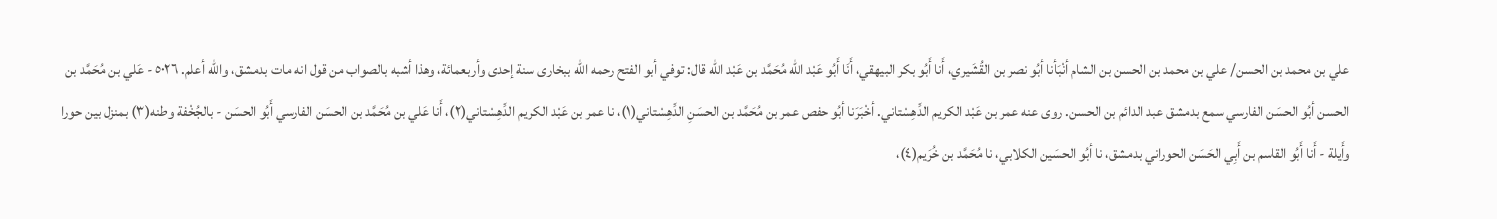علي بن محمد بن الحسن/ علي بن محمد بن الحسن بن الشام أنْبَأنا أبُو نصر بن القُشَيري، أَنا أَبُو بكر البيهقي، أَنَا أَبُو عَبْد اللّه مُحَمَّد بن عَبْد الله قال: توفي أبو الفتح رحمه الله ببخاری سنة إحدى وأربعمائة، وهذا أشبه بالصواب من قول انه مات بدمشق، والله أعلم. ٥٠٢٦ - عَلي بن مُحَمَّد بن الحسن أبُو الحسَن الفارسي سمع بدمشق عبد الدائم بن الحسن. روى عنه عمر بن عَبْد الكريم الدِّهِسْتاني. أخْبَرَنا أبُو حفص عمر بن مُحَمَّد بن الحسَنِ الدِّهِسْتاني(١)، نا عمر بن عَبْد الكريم الدِّهِسْتاني(٢)، أَنا عَلي بن مُحَمَّد بن الحسَن الفارسي أَبُو الحسَن - بالجُخْفة وطنه(٣) بمنزل بين حورا وأَيلة - أَنا أَبُو القاسم بن أَبِي الحَسَن الحوراني بدمشق، نا أبُو الحسَين الكلابي، نا مُحَمَّد بن خُرَيم(٤)،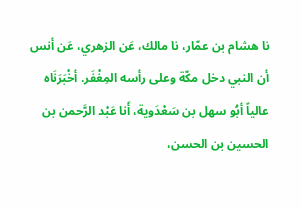نا هشام بن عمّار، نا مالك، عَن الزهري، عَن أنس أن النبي دخل مكّة وعلى رأسه المِغْفَر. أخْبَرَنَاه عالياً أبُو سهل بن سَعْدَوية، أَنا عَبْد الرَّحمن بن الحسين بن الحسن،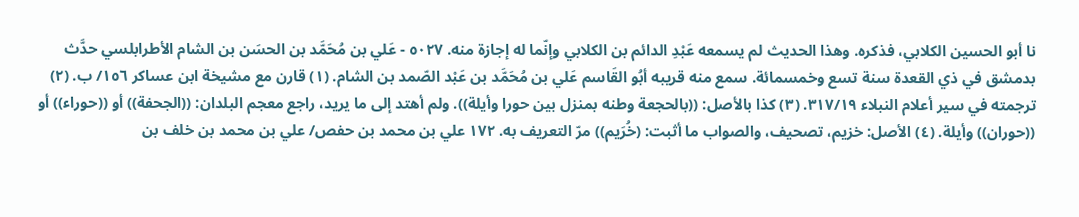نا أبو الحسين الكلابي، فذكره. وهذا الحديث لم يسمعه عَبْدِ الدائم بن الكلابي وإنّما له إجازة منه. ٥٠٢٧ - عَلي بن مُحَمَّد بن الحسَن بن الشام الأطرابلسي حدَّث بدمشق في ذي القعدة سنة تسع وخمسمائة. سمع منه قريبه أبُو القَاسم عَلي بن مُحَمَّد بن عَبْد الصّمد بن الشام. (١) قارن مع مشيخة ابن عساكر ١٥٦/ ب. (٢) ترجمته في سير أعلام النبلاء ٣١٧/١٩. (٣) كذا بالأصل: ((بالحجعة وطنه بمنزل بین حورا وأيلة)). ولم أهتد إلى ما يريد، راجع معجم البلدان: ((الجحفة)) أو ((حوراء)) أو ((حوران)) وأيلة. (٤) الأصل: خزيم، تصحيف، والصواب ما أثبت: (خُرَيم)) مرّ التعريف به. ١٧٢ علي بن محمد بن حفص/ علي بن محمد بن خلف بن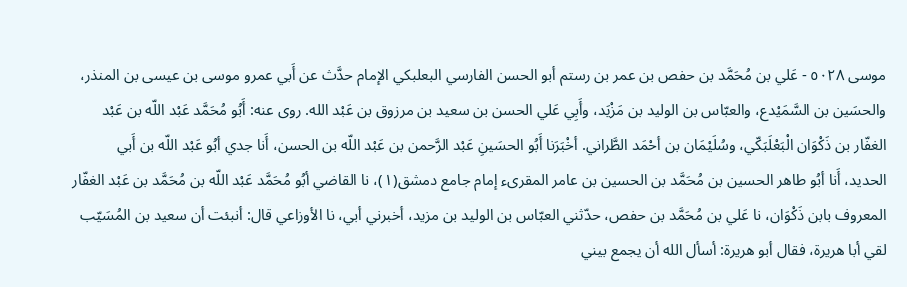موسى ٥٠٢٨ - عَلي بن مُحَمَّد بن حفص بن عمر بن رستم أبو الحسن الفارسي البعلبكي الإمام حدَّث عن أَبي عمرو موسى بن عيسى بن المنذر، والحسَين بن السَّمَيْدع، والعبّاس بن الوليد بن مَزْيَد، وأَبِي عَلي الحسن بن سعيد بن مرزوق بن عَبْد الله. روى عنه: أَبُو مُحَمَّد عَبْد اللّه بن عَبْد الغفّار بن ذَكْوَان الْبَعْلَبَكّي، وسُلَيْمَان بن أحْمَد الطَّراني. أخْبَرَنا أَبُو الحسَينِ عَبْد الرَّحمن بن عَبْد اللّه بن الحسن، أَنا جدي أبُو عَبْد اللّه بن أَبي الحديد، أَنا أبُو طاهر الحسين بن مُحَمَّد بن الحسين بن عامر المقرىء إمام جامع دمشق(١)، نا القاضي أبُو مُحَمَّد عَبْد اللّه بن مُحَمَّد بن عَبْد الغفّار المعروف بابن ذَكْوَان، نا عَلي بن مُحَمَّد بن حفص، حدّثني العبّاس بن الوليد بن مزيد، أخبرني أبي، نا الأوزاعي قال: أنبئت أن سعيد بن المُسَيّب لقي أبا هريرة، فقال أبو هريرة: أسأل الله أن يجمع بيني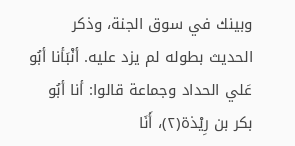وبينك في سوق الجنة، وذكر الحديث بطوله لم يزد عليه. أنْبَأنا أبُو عَلي الحداد وجماعة قالوا: أنا أبُو بكر بن رِيْذة(٢)، أَنَا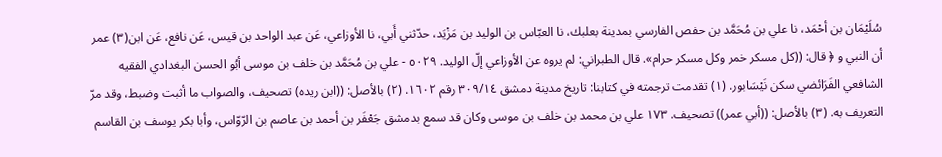سُلَيْمَان بن أحْمَد، نا علي بن مُحَمَّد بن حفص الفارسي بمدينة بعلبك، نا العبّاس بن الوليد بن مَزْيَد، حدّثني أَبي، نا الأوزاعي، عَن عبد الواحد بن قيس، عَن نافع، عَن ابن(٣) عمر أن النبي و ﴿ قال: ((كل مسكر خمر وكل مسكر حرام». قال الطبراني: لم يروه عن الأوزاعي إلّ الوليد. ٥٠٢٩ - علي بن مُحَمَّد بن خلف بن موسى أبُو الحسن البغدادي الفقيه الشافعي الفَرَائضي سكن نَيْسَابور. (١) تقدمت ترجمته في كتابنا: تاريخ مدينة دمشق ٣٠٩/١٤ رقم ١٦٠٢. (٢) بالأصل: ((ابن ريده) تصحيف، والصواب ما أثبت وضبط، وقد مرّ التعريف به. (٣) بالأصل: ((أبي عمر)) تصحيف. ١٧٣ علي بن محمد بن خلف بن موسی وكان قد سمع بدمشق جَعْفَر بن أحمد بن عاصم بن الرّوّاس، وأبا بكر يوسف بن القاسم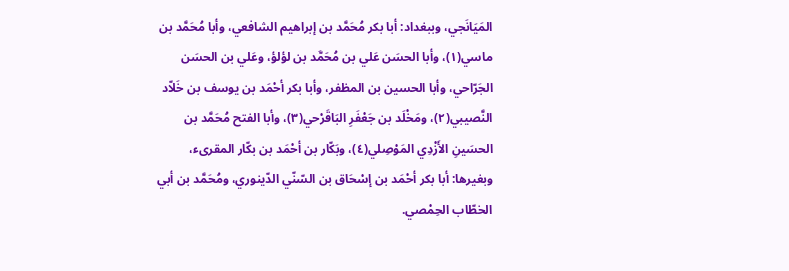المَيَانَجي، وببغداد: أبا بكر مُحَمَّد بن إبراهيم الشافعي، وأبا مُحَمَّد بن ماسي(١)، وأبا الحسَن عَلي بن مُحَمَّد بن لؤلؤ، وعَلي بن الحسَن الجَرّاحي، وأبا الحسين بن المظفر، وأبا بكر أحْمَد بن يوسف بن خَلاّد النَّصيبي(٢)، ومَخْلَد بن جَعْفَرِ البَاقَرْحي(٣)، وأبا الفتح مُحَمَّد بن الحسَينِ الأَزْدِي المَوْصِلي(٤)، وبَكّار بن أحْمَد بن بكّار المقرىء، وبغيرها: أبا بكر أحْمَد بن إسْحَاق بن السّنّي الدّينوري، ومُحَمَّد بن أبي الخطّاب الحِمْصي.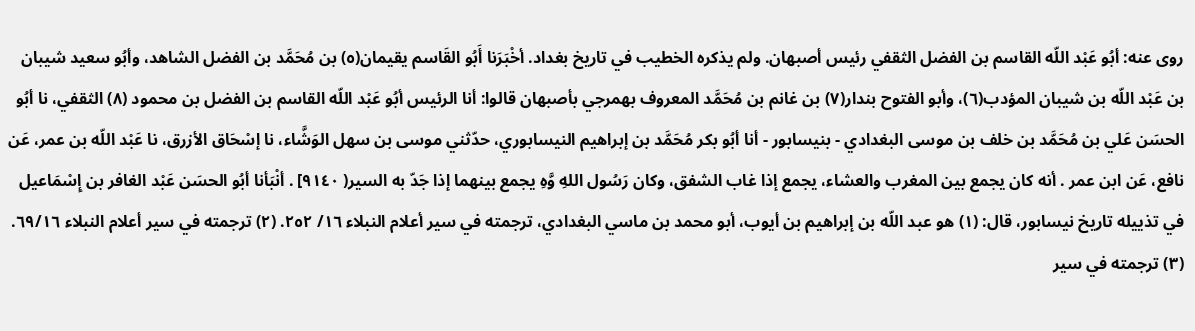روى عنه: أبُو عَبْد اللّه القاسم بن الفضل الثقفي رئيس أصبهان. ولم يذكره الخطيب في تاريخ بغداد. أخْبَرَنا أَبُو القَاسم يقيمان(٥) بن مُحَمَّد بن الفضل الشاهد، وأبُو سعيد شيبان بن عَبْد اللّه بن شيبان المؤدب(٦)، وأبو الفتوح بندار(٧) بن غانم بن مُحَمَّد المعروف بهمرجي بأصبهان قالوا: أنا الرئيس أبُو عَبْد اللّه القاسم بن الفضل بن محمود (٨) الثقفي، نا أبُو الحسَن عَلي بن مُحَمَّد بن خلف بن موسى البغدادي - بنيسابور - أنا أبُو بكر مُحَمَّد بن إبراهيم النيسابوري، حدّثني موسى بن سهل الوَشَّاء، نا إسْحَاق الأزرق، نا عَبْد اللّه بن عمر، عَن نافع، عَن ابن عمر . أنه كان يجمع بين المغرب والعشاء، يجمع إذا غاب الشفق، وكان رَسُول اللهِ وَّهِ يجمع بينهما إذا جَدّ به السير( ٩١٤٠] . أنْبَأنا أبُو الحسَن عَبْد الغافر بن إِسْمَاعيل في تذييله تاريخ نيسابور، قال: (١) هو عبد اللّه بن إبراهيم بن أيوب، أبو محمد بن ماسي البغدادي، ترجمته في سير أعلام النبلاء ١٦/ ٢٥٢. (٢) ترجمته في سير أعلام النبلاء ٦٩/١٦. (٣) ترجمته في سير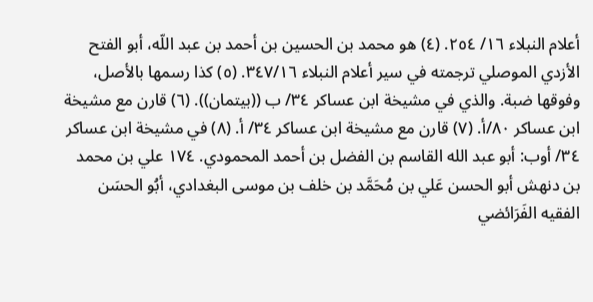أعلام النبلاء ١٦/ ٢٥٤. (٤) هو محمد بن الحسين بن أحمد بن عبد اللّه، أبو الفتح الأزدي الموصلي ترجمته في سير أعلام النبلاء ٣٤٧/١٦. (٥) كذا رسمها بالأصل، وفوقها ضبة. والذي في مشيخة ابن عساكر ٣٤/ ب ((بيتمان)). (٦) قارن مع مشيخة ابن عساكر ٨٠/أ. (٧) قارن مع مشيخة ابن عساكر ٣٤/ أ. (٨) في مشيخة ابن عساكر ٣٤/ أوب: أبو عبد الله القاسم بن الفضل بن أحمد المحمودي. ١٧٤ علي بن محمد بن دنهش أبو الحسن عَلي بن مُحَمَّد بن خلف بن موسى البغدادي، أبُو الحسَن الفقيه الفَرَائضي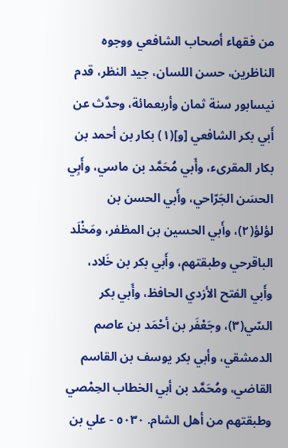من فقهاء أصحاب الشافعي ووجوه الناظرين، حسن اللسان، جيد النظر، قدم نيسابور سنة ثمان وأربعمائة، وحدَّث عن أَبي بكر الشافعي [و](١) بكار بن أحمد بن بكار المقرىء، وأَبي مُحَمَّد بن ماسي، وأَبِي الحسَن الجَرّاحي، وأَبي الحسن بن لؤلؤ(٢)، وأَبي الحسين بن المظفر، ومَخْلَد الباقرحي وطبقتهم، وأَبي بكر بن خَلاد، وأَبي الفتح الأزدي الحافظ، وأَبي بكر السّي(٣)، وجَعْفَر بن أحْمَد بن عاصم الدمشقي، وأبي بكر يوسف بن القاسم القاضي، ومُحَمَّد بن أبي الخطاب الحِمْصي وطبقتهم من أهل الشام. ٥٠٣٠ - علي بن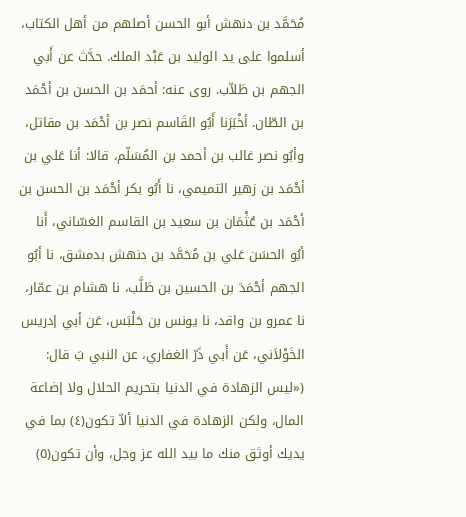مُحَمَّد بن دنهش أبو الحسن أصلهم من أهل الكتاب، أسلموا على يد الوليد بن عَبْد الملك. حدَّث عن أَبي الجهم بن طَلاّب. روى عنه: أحمَد بن الحسن بن أحْمَد بن الطّان. أخْبَرَنا أَبُو القَاسم نصر بن أحْمَد بن مقاتل، وأبُو نصر غالب بن أحمد بن المُسَلّم، قالا: أنا عَلي بن أحْمَد بن زهير التميمي، نا أَبُو بكر أحْمَد بن الحسن بن أحْمَد بن عُثْمَان بن سعيد بن القاسم الغسّاني، أَنا أبُو الحسَن عَلي بن مُحَمَّد بن دنهش بدمشق، نا أبُو الجهم أحْمَدَ بن الحسين بن طَلَّب، نا هشام بن عمّار، نا عمرو بن واقد، نا يونس بن حَلْبَس، عَن أبي إدريس الخَوْلاَني، عَن أَبي ذَرّ الغفاري، عن النبي بَ قال: («ليس الزهادة في الدنيا بتحريم الحلال ولا إضاعة المال، ولكن الزهادة في الدنيا ألاّ تكون(٤) بما في يديك أوثق منك ما بيد الله عز وجل، وأن تكون(٥)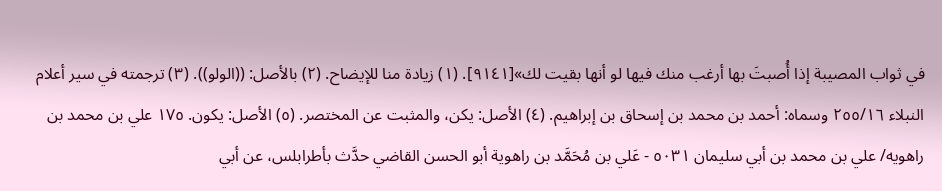في ثواب المصيبة إذا أُصبتَ بها أرغب منك فيها لو أنها بقيت لك»[٩١٤١]. (١) زيادة منا للإيضاح. (٢) بالأصل: ((الولو)). (٣) ترجمته في سير أعلام النبلاء ٢٥٥/١٦ وسماه: أحمد بن محمد بن إسحاق بن إبراهيم. (٤) الأصل: يكن، والمثبت عن المختصر. (٥) الأصل: يكون. ١٧٥ علي بن محمد بن راهويه/ علي بن محمد بن أبي سليمان ٥٠٣١ - عَلي بن مُحَمَّد بن راهوية أبو الحسن القاضي حدَّث بأطرابلس، عن أبي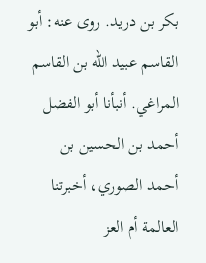بكر بن درید. روى عنه: أبو القاسم عبيد الله بن القاسم المراغي. أنبأنا أبو الفضل أحمد بن الحسين بن أحمد الصوري، أخبرتنا العالمة أم العز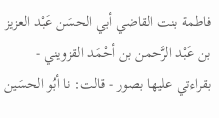فاطمة بنت القاضي أبي الحسَن عَبْد العزيز بن عَبْد الرَّحمن بن أحْمَد القزويني - بقراءتي عليها بصور - قالت: نا أبُو الحسَين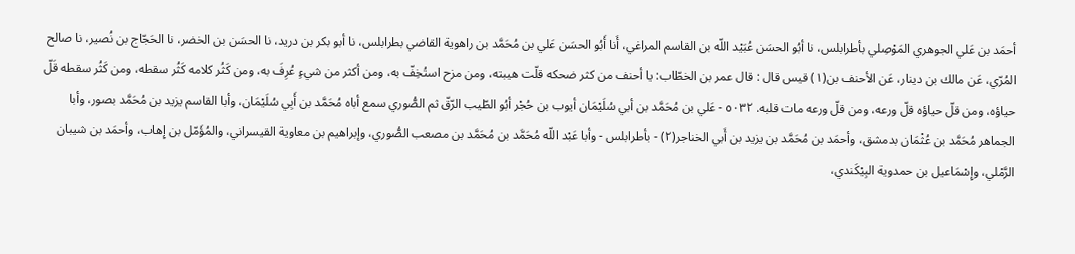أحمَد بن عَلي الجوهري المَوْصِلي بأطرابلس، نا أبُو الحسَن عُبَيْد اللّه بن القاسم المراغي، أَنا أَبُو الحسَن عَلي بن مُحَمَّد بن راهوية القاضي بطرابلس، نا أبو بكر بن دريد، نا الحسَن بن الخضر، نا الحَجّاج بن نُصير، نا صالح المُرّي، عَن مالك بن دينار، عَن الأحنف بن(١) قيس قال : قال عمر بن الخطّاب: يا أحنف من كثر ضحكه قلّت هيبته، ومن مزح استُخِفّ به، ومن أكثر من شيءٍ عُرِفَ به، ومن كَثُر كلامه كَثُر سقطه، ومن كَثُر سقطه قَلّ حياؤه، ومن قلّ حياؤه قلّ ورعه، ومن قلّ ورعه مات قلبه. ٥٠٣٢ - عَلي بن مُحَمَّد بن أبي سُلَیْمَان أیوب بن حُجْر أبُو الطّيب الرّقّ ثم الصُّوري سمع أباه مُحَمَّد بن أَبِي سُلَيْمَان، وأبا القاسم يزيد بن مُحَمَّد بصور، وأبا الجماهر مُحَمَّد بن عُثْمَان بدمشق، وأحمَد بن مُحَمَّد بن يزيد بن أَبي الخناجر(٢) - بأطرابلس - وأبا عَبْد اللّه مُحَمَّد بن مُحَمَّد بن مصعب الصُّوري، وإبراهيم بن معاوية القيسراني، والمُؤَمّل بن إِهاب، وأحمَد بن شيبان الرَّمْلي، وإِسْمَاعيل بن حمدوية البِيْكَندي،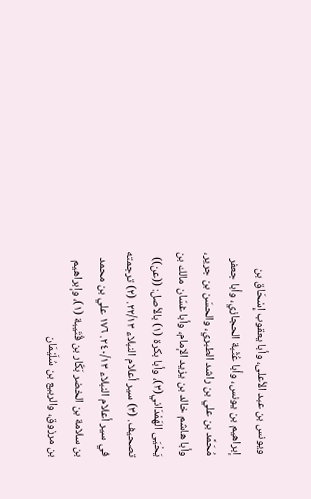ويونس بن عبد الأعلى، وأبا يعقوب إِسْحَاق بن إبراهيم بن يونس، وأبا عُثْبة الحجازي، وأبا جعفر مُحَمَّد بن علي بن راشد الطبري، والحسَن بن جرير، وأبا هاشم خالد بن يزيد الإمام، وأبا غسّان مالك بن يَحْيَى الهَمْدَاني(٣)، وأبا بكرة (١) بالأصل: ((عن)) تصحيف. (٣) سير أعلام النبلاء ٢٢/١٣. (٢) ترجمته في سير أعلام النبلاء ٢٤٠/١٣. ١٧٦ علي بن محمد بن سلامة بن الخضر بَكّار بن قُتَيبة (١)، وإبراهيم بن مرزوق، والربيع بن سُلَيْمَان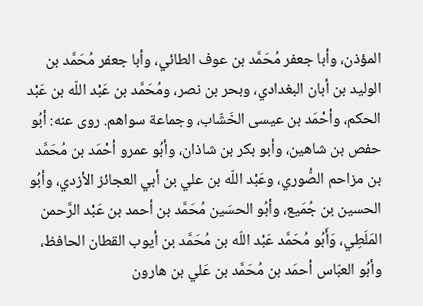المؤذن، وأبا جعفر مُحَمَّد بن عوف الطائي، وأبا جعفر مُحَمَّد بن الوليد بن أبان البغدادي، وبحر بن نصر، ومُحَمَّد بن عَبْد اللّه بن عَبْد الحكم، وأحْمَد بن عيسى الخَشّاب، وجماعة سواهم. روى عنه: أبُو حفص بن شاهين، وأبو بكر بن شاذان، وأبُو عمرو أحْمَد بن مُحَمَّد بن مزاحم الصُّوري، وعَبْد اللّه بن علي بن أبي العجائز الأزدي، وأبُو الحسين بن جُمَيع، وأبُو الحسَين مُحَمَّد بن أحمد بن عَبْد الرَّحمن المَلَطِي، وَأَبُو مُحَمَّد عَبْد اللّه بن مُحَمَّد بن أيوب القطان الحافظ، وأبُو العبّاس أحمَد بن مُحَمَّد بن عَلي بن هارون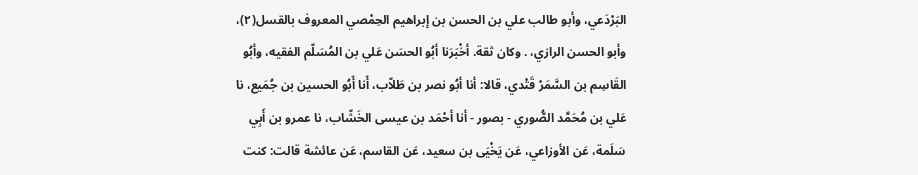البَرْدَعي، وأبو طالب علي بن الحسن بن إبراهيم الحِمْصي المعروف بالقسل(٢)، وأبو الحسن الرازي، . وكان ثقة. أخْبَرَنا أبُو الحسَن عَلي بن المُسَلّم الفقيه، وأبُو القَاسِم بن السَّمَرْ قَتْدي، قالا: أنا أبُو نصر بن طَلاّب، أَنا أَبُو الحسين بن جُمَيع، نا عَلي بن مُحَمَّد الصُّوري - بصور - أنا أحْمَد بن عيسى الخَشّاب، نا عمرو بن أَبِي سَلَمة، عَن الأوزاعي، عَن يَخْيَى بن سعيد، عَن القاسم، عَن عائشة قالت: كنت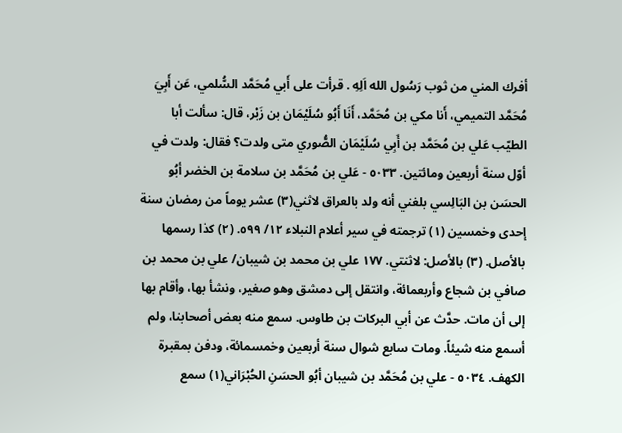أفرك المني من ثوب رَسُول الله اَلِهِ . قرأت على أَبي مُحَمَّد السُّلمي، عَن أَبِيَ مُحَمَّد التميمي، أَنا مكي بن مُحَمَّد، أَنَا أَبُو سُلَيْمَان بن زَبْر، قال: سألت أبا الطيّب عَلي بن مُحَمَّد بن أَبِي سُلَيْمَان الصُّوري متى ولدت؟ فقال: ولدت في أوّل سنة أربعين ومائتين. ٥٠٣٣ - عَلي بن مُحَمَّد بن سلامة بن الخضر أبُو الحسَن بن البَالِسي بلغني أنه ولد بالعراق لاثني(٣) عشر يوماً من رمضان سنة إحدى وخمسين (١) ترجمته في سير أعلام النبلاء ١٢/ ٥٩٩. (٢) كذا رسمها بالأصل. (٣) بالأصل: لاثنتي. ١٧٧ علي بن محمد بن شيبان/ علي بن محمد بن صافي بن شجاع وأربعمائة، وانتقل إلى دمشق وهو صغير، ونشأ بها، وأقام بها إلى أن مات. حدَّث عن أبي البركات بن طاوس. سمع منه بعض أصحابنا، ولم أسمع منه شيئاً. ومات سابع شوال سنة أربعين وخمسمائة، ودفن بمقبرة الكهف. ٥٠٣٤ - علي بن مُحَمَّد بن شيبان أبُو الحسَنِ الحُبْرَاني(١) سمع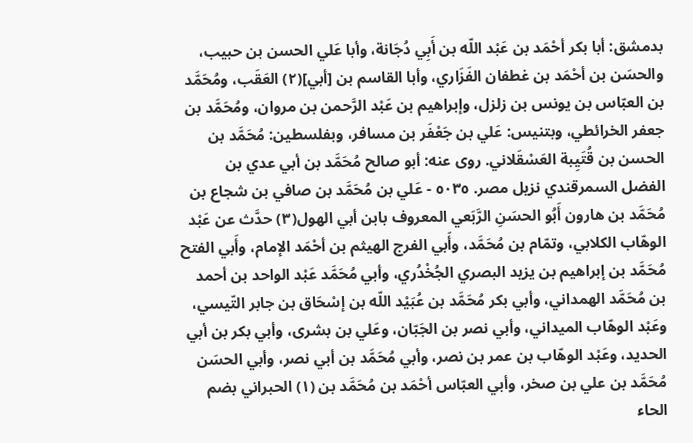بدمشق: أبا بكر أحْمَد بن عَبْد اللّه بن أَبِي دُجَانة، وأبا عَلي الحسن بن حبيب، والحسَن بن أحْمَد بن غطفان الفَزَاري، وأبا القاسم بن [أبي](٢) العَقَب، ومُحَمَّد بن العبّاس بن يونس بن زلزل، وإبراهيم بن عَبْد الرَّحمن بن مروان، ومُحَمَّد بن جعفر الخرائطي، وبتنيس: عَلي بن جَعْفَر بن مسافر، وبفلسطين: مُحَمَّد بن الحسن بن قُتَيِبة العَسْقَلاني. روى عنه: أبو صالح مُحَمَّد بن أبي عدي بن الفضل السمرقندي نزيل مصر. ٥٠٣٥ - عَلي بن مُحَمَّد بن صافي بن شجاع بن مُحَمَّد بن هارون أَبُو الحسَنِ الرَّبَعي المعروف بابن أبي الهول(٣) حدَّث عن عَبْد الوهّاب الكلابي، وتمّام بن مُحَمَّد، وأَبي الفرج الهيثم بن أحْمَد الإمام، وأَبي الفتح مُحَمَّد بن إبراهيم بن يزيد البصري الجُخْدُري، وأبي مُحَمَّد عَبْد الواحد بن أحمد بن مُحَمَّد الهمداني، وأبي بكر مُحَمَّد بن عُبَيْد اللّه بن إسْحَاق بن جابر التّيسي، وعَبْد الوهّاب الميداني، وأبي نصر بن الجَبّان، وعَلي بن بشرى، وأبي بكر بن أبي الحديد، وعَبْد الوهّاب بن عمر بن نصر، وأبي مُحَمَّد بن أبي نصر، وأبي الحسَن مُحَمَّد بن علي بن صخر، وأبي العبّاس أحْمَد بن مُحَمَّد بن (١) الحبراني بضم الحاء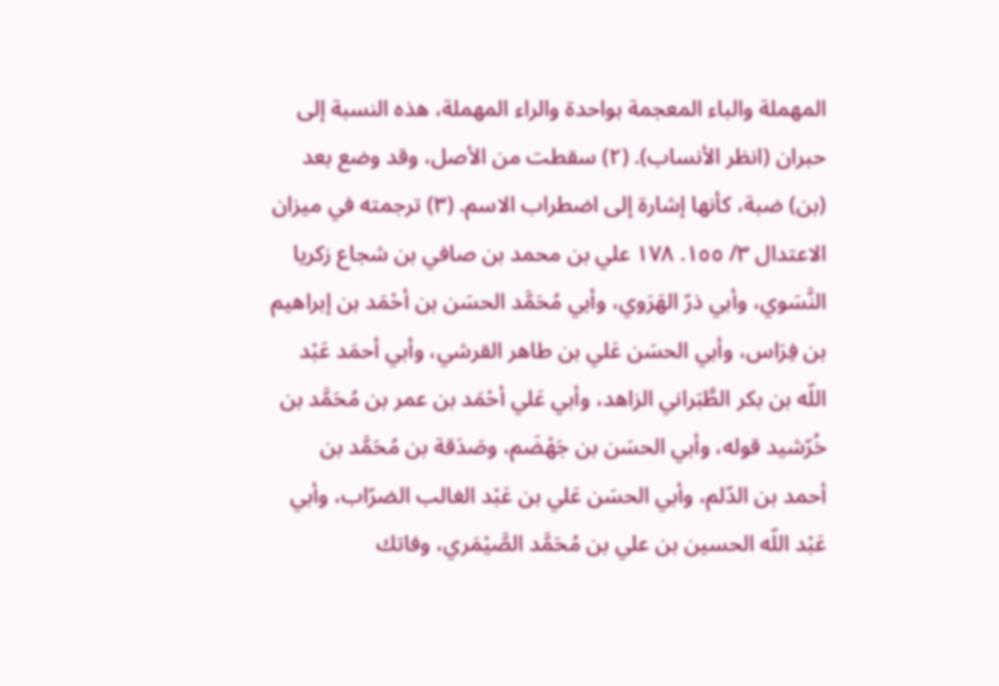المهملة والباء المعجمة بواحدة والراء المهملة، هذه النسبة إلى حبران (انظر الأنساب). (٢) سقطت من الأصل، وقد وضع بعد (بن) ضبة، كأنها إشارة إلى اضطراب الاسم. (٣) ترجمته في ميزان الاعتدال ٣/ ١٥٥. ١٧٨ علي بن محمد بن صافي بن شجاع زكريا النَّسَوي، وأبي ذرّ الهَرَوي، وأبي مُحَمَّد الحسَن بن أحْمَد بن إبراهيم بن فِرَاس، وأبي الحسَن عَلي بن طاهر القرشي، وأبي أحمَد عَبْد اللّه بن بكر الطَّبَراني الزاهد، وأبي عَلي أحْمَد بن عمر بن مُحَمَّد بن خُرّشيد قوله، وأبي الحسَن بن جَهْضَم، وصَدَقة بن مُحَمَّد بن أحمد بن الدّلم، وأبي الحسَن عَلي بن عَبْد الغالب الضرّاب، وأبي عَبْد اللّه الحسين بن علي بن مُحَمَّد الصَّيْمَري، وفاتك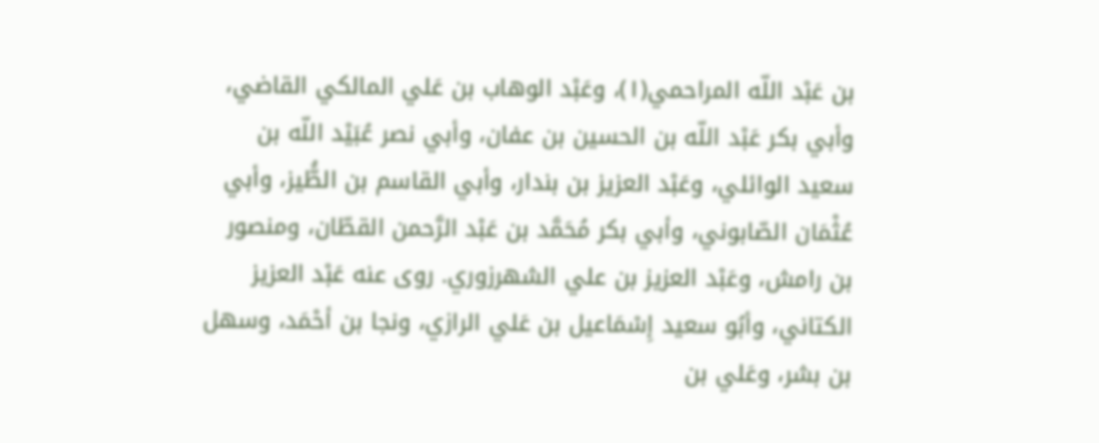بن عَبْد اللّه المراحمي(١)، وعَبْد الوهاب بن عَلي المالكي القاضي، وأبي بكر عَبْد اللّه بن الحسين بن عفان، وأبي نصر عُبَيْد اللّه بن سعيد الوائلي، وعَبْد العزيز بن بندار، وأبي القاسم بن الطَُّيز، وأبي عُثْمَان الصّابوني، وأبي بكر مُحَمَّد بن عَبْد الرَّحمن القطّان، ومنصور بن رامش، وعَبْد العزيز بن علي الشهرزوري. روى عنه عَبْد العزيز الكتاني، وأبُو سعيد إِسْمَاعيل بن عَلي الرازي، ونجا بن أحْمَد، وسهل بن بشر، وعَلي بن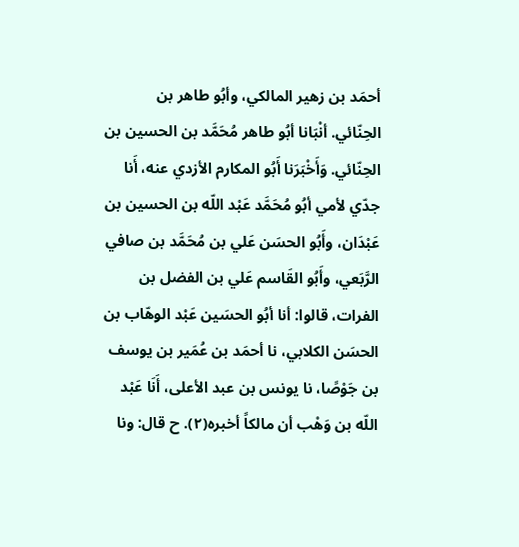أحمَد بن زهير المالكي، وأبُو طاهر بن الحِنّائي. أنْبَانا أبُو طاهر مُحَمَّد بن الحسين بن الحِنّائي. وَأَخْبَرَنا أَبُو المكارم الأزدي عنه، أَنا جدّي لأمي أبُو مُحَمَّد عَبْد اللّه بن الحسين بن عَبْدَان، وأَبُو الحسَن عَلي بن مُحَمَّد بن صافي الرَّبَعي، وأَبُو القَاسم عَلي بن الفضل بن الفرات، قالوا: أنا أبُو الحسَين عَبْد الوهّاب بن الحسَن الكلابي، نا أحمَد بن عُمَير بن يوسف بن جَوْصًا، نا يونس بن عبد الأعلى، أَنَا عَبْد اللّه بن وَهْب أن مالكاً أخبره(٢). ح قال: ونا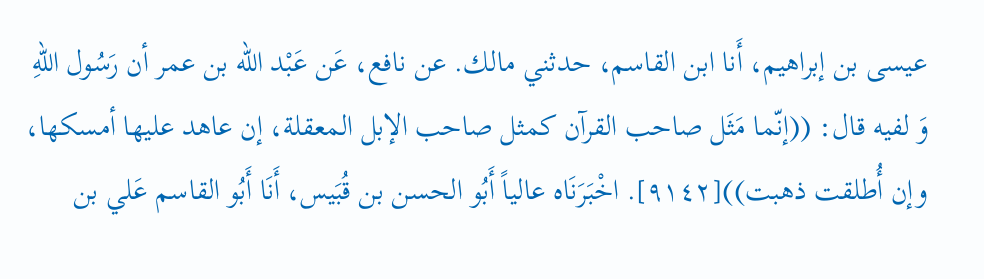عيسى بن إبراهيم، أَنا ابن القاسم، حدثني مالك. عن نافع، عَن عَبْد اللّه بن عمر أن رَسُول اللهِ وَ لفيه قال: ((إنّما مَثَل صاحب القرآن كمثل صاحب الإبل المعقلة، إن عاهد عليها أمسكها، وإن أُطلقت ذهبت))[٩١٤٢]. اخْبَرَنَاه عالياً أَبُو الحسن بن قُبَيس، أَنَا أَبُو القاسم عَلي بن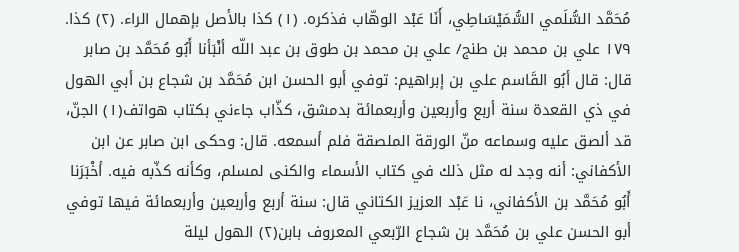مُحَمَّد السُّلَمي السُّمَيْسَاطِي، أَنَا عَبْد الوهّاب فذكره. (١) كذا بالأصل بإهمال الراء. (٢) كذا. ١٧٩ علي بن محمد بن طنج/ علي بن محمد بن طوق بن عبد اللّه أنْبَأنا أَبُو مُحَمَّد بن صابر قال: قال أبُو القَاسم علي بن إبراهيم: توفي أبو الحسن ابن مُحَمَّد بن شجاع بن أبي الهول في ذي القعدة سنة أربع وأربعين وأربعمائة بدمشق، كذّاب جاءني بكتاب هواتف(١) الجنّ، قد ألصق عليه وسماعه منّ الورقة الملصقة فلم أسمعه. قال: وحكى ابن صابر عن ابن الأكفاني: أنه وجد له مثل ذلك في كتاب الأسماء والکنی لمسلم، وكأنه كذّبه فيه. أخْبَرَنا أَبُو مُحَمَّد بن الأكفاني، نا عَبْد العزيز الكتاني قال: سنة أربع وأربعين وأربعمائة فيها توفي أبو الحسن علي بن مُحَمَّد بن شجاع الرّبعي المعروف بابن(٢) الهول ليلة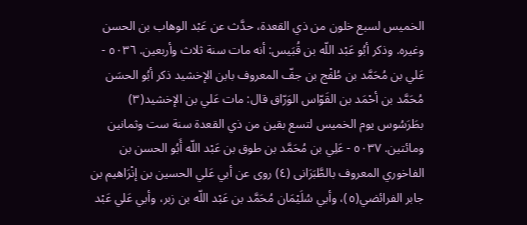الخميس لسبع خلون من ذي القعدة، حدَّث عن عَبْد الوهاب بن الحسن وغيره. وذكر أبُو عَبْد اللّه بن قُبَيس: أنه مات سنة ثلاث وأربعين. ٥٠٣٦ - عَلي بن مُحَمَّد بن طُفْج بن جفّ المعروف بابن الإخشيد ذكر أبُو الحسَن مُحَمَّد بن أحْمَد بن القَوّاس الوَرّاق قال: مات عَلي بن الإخشيد(٣) بطَرَسُوس يوم الخميس لتسع بقين من ذي القعدة سنة ست وثمانين ومائتين. ٥٠٣٧ - عَلِي بن مُحَمَّد بن طوق بن عَبْد اللّه أَبُو الحسن بن الفاخوري المعروف بالطَّبَرَانی (٤) روى عن أبي عَلي الحسين بن إنْرَاهيم بن جابر الفرائضي(٥)، وأبي سُلَيْمَان مُحَمَّد بن عَبْد اللّه بن زبر، وأبي عَلي عَبْد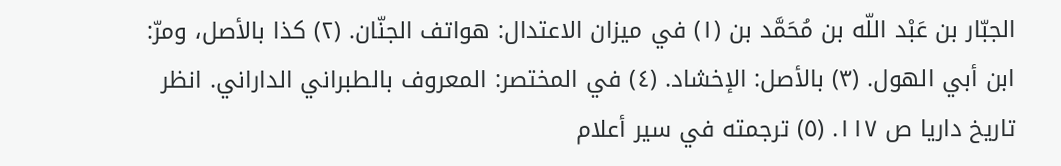الجبّار بن عَبْد اللّه بن مُحَمَّد بن (١) في ميزان الاعتدال: هواتف الجنّان. (٢) كذا بالأصل، ومرّ: ابن أبي الهول. (٣) بالأصل: الإخشاد. (٤) في المختصر: المعروف بالطبراني الداراني. انظر تاريخ داريا ص ١١٧. (٥) ترجمته في سير أعلام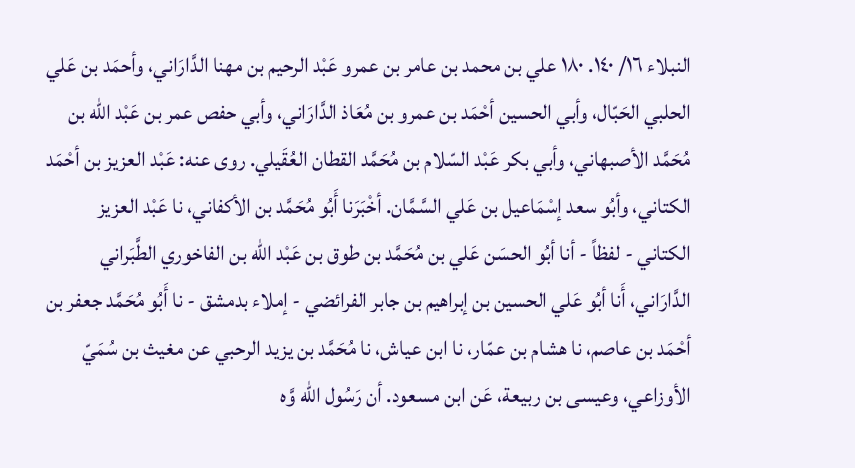النبلاء ١٦/ ١٤٠. ١٨٠ علي بن محمد بن عامر بن عمرو عَبْد الرحيم بن مهنا الدَّارَاني، وأحمَد بن عَلي الحلبي الحَبّال، وأبي الحسين أحْمَد بن عمرو بن مُعَاذ الدَّارَاني، وأبي حفص عمر بن عَبْد اللّه بن مُحَمَّد الأصبهاني، وأبي بكر عَبْد السّلام بن مُحَمَّد القطان العُقَيلي. روى عنه: عَبْد العزيز بن أحْمَد الكتاني، وأبُو سعد إسْمَاعيل بن عَلي السَّمَّان. أخْبَرَنا أَبُو مُحَمَّد بن الأكفاني، نا عَبْد العزيز الكتاني - لفظاً - أنا أبُو الحسَن عَلي بن مُحَمَّد بن طوق بن عَبْد اللّه بن الفاخوري الطَّبَراني الدَّارَاني، أَنا أبُو عَلي الحسين بن إبراهيم بن جابر الفرائضي - إملاء بدمشق - نا أَبُو مُحَمَّد جعفر بن أحْمَد بن عاصم، نا هشام بن عمّار، نا ابن عياش، نا مُحَمَّد بن يزيد الرحبي عن مغيث بن سُمَيّ الأوزاعي، وعيسى بن ربيعة، عَن ابن مسعود. أن رَسُول الله وَّه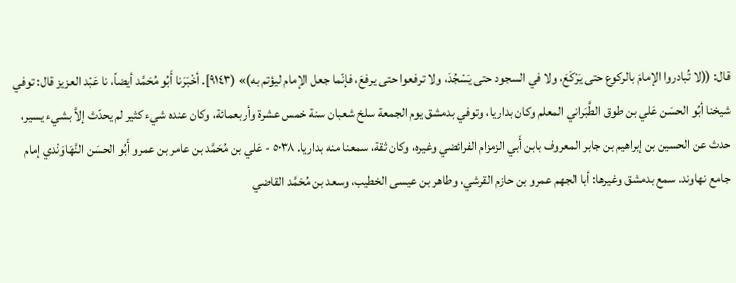قال: ((لا تُبادروا الإمامَ بالركوع حتى يَرْكَعَ، ولا في السجود حتى يَسْجُدَ، ولا ترفعوا حتى يرفعَ، فإنّما جعل الإمام ليؤتم به)» (٩١٤٣]. أخْبَرَنا أَبُو مُحَمَّد أيضاً، نا عَبْد العزيز قال: توفي شيخنا أبُو الحسَن عَلي بن طوق الطَّبَراني المعلم وكان بداريا، وتوفي بدمشق يوم الجمعة سلخ شعبان سنة خمس عشرة وأربعمائة، وكان عنده شيء كثير لم يحدّث إلاَّ بشيء يسير، حدث عن الحسين بن إبراهيم بن جابر المعروف بابن أَبي الزمزام الفرائضي وغيره، وكان ثقة، سمعنا منه بداريا. ٥٠٣٨ - عَلي بن مُحَمَّد بن عامر بن عمرو أَبُو الحسَن النَّهَاوَنْدي إمام جامع نهاوند. سمع بدمشق وغيرها: أبا الجهم عمرو بن حازم القرشي، وطاهر بن عيسى الخطيب، وسعد بن مُحَمَّد القاضي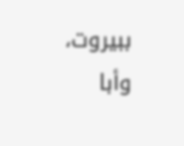ببيروت، وأبا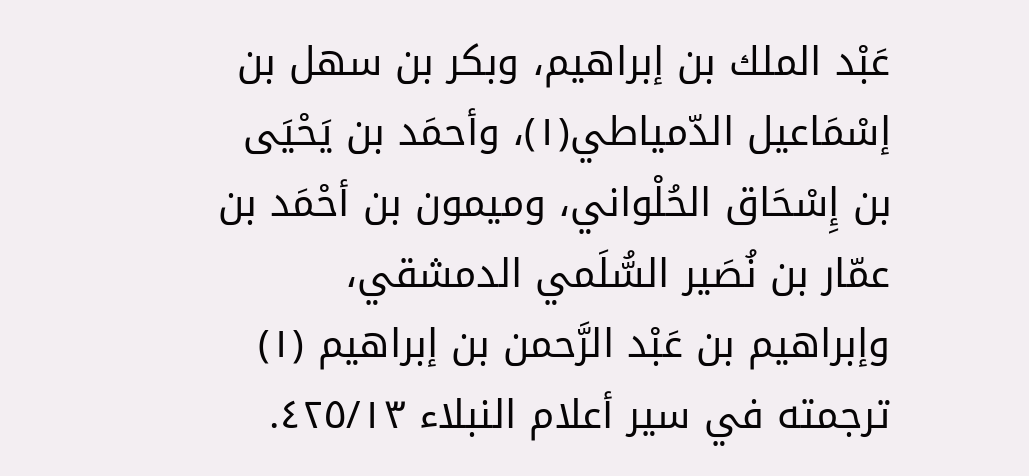عَبْد الملك بن إبراهيم، وبكر بن سهل بن إسْمَاعيل الدّمياطي(١)، وأحمَد بن يَحْيَى بن إِسْحَاق الحُلْواني، وميمون بن أحْمَد بن عمّار بن نُصَير السُّلَمي الدمشقي، وإبراهيم بن عَبْد الرَّحمن بن إبراهيم (١) ترجمته في سير أعلام النبلاء ٤٢٥/١٣.